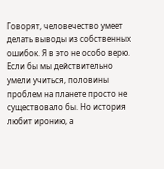Говорят, человечество умеет делать выводы из собственных ошибок. Я в это не особо верю. Если бы мы действительно умели учиться, половины проблем на планете просто не существовало бы. Но история любит иронию, а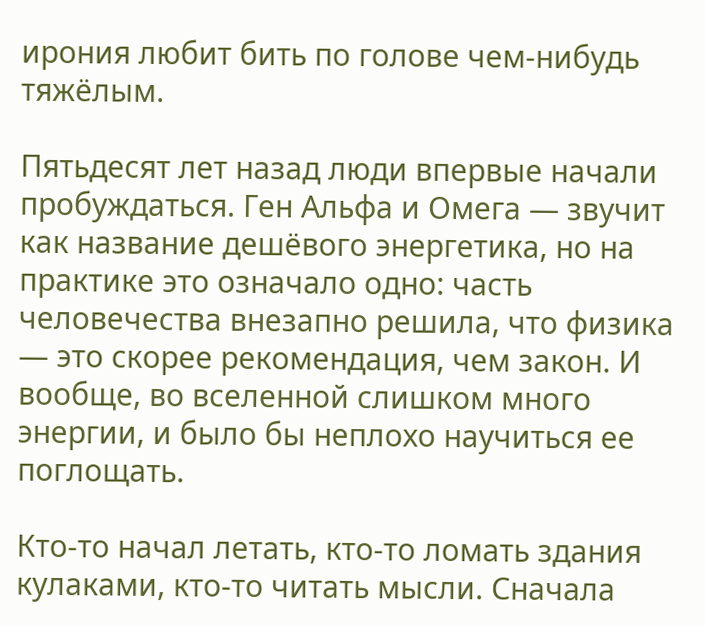ирония любит бить по голове чем-нибудь тяжёлым.

Пятьдесят лет назад люди впервые начали пробуждаться. Ген Альфа и Омега — звучит как название дешёвого энергетика, но на практике это означало одно: часть человечества внезапно решила, что физика — это скорее рекомендация, чем закон. И вообще, во вселенной слишком много энергии, и было бы неплохо научиться ее поглощать.

Кто-то начал летать, кто-то ломать здания кулаками, кто-то читать мысли. Сначала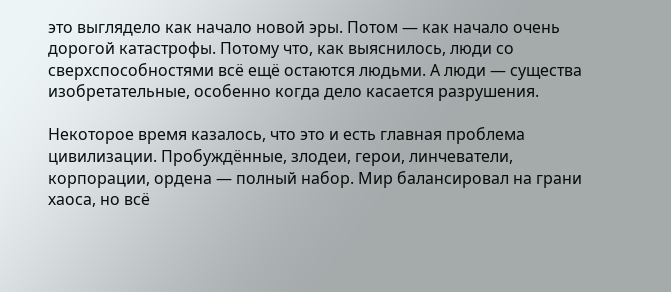это выглядело как начало новой эры. Потом — как начало очень дорогой катастрофы. Потому что, как выяснилось, люди со сверхспособностями всё ещё остаются людьми. А люди — существа изобретательные, особенно когда дело касается разрушения.

Некоторое время казалось, что это и есть главная проблема цивилизации. Пробуждённые, злодеи, герои, линчеватели, корпорации, ордена — полный набор. Мир балансировал на грани хаоса, но всё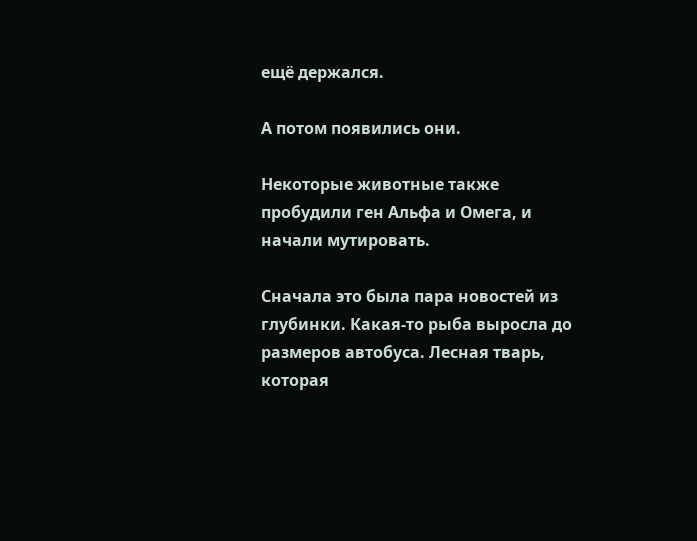ещё держался.

А потом появились они.

Некоторые животные также пробудили ген Альфа и Омега, и начали мутировать.

Сначала это была пара новостей из глубинки. Какая-то рыба выросла до размеров автобуса. Лесная тварь, которая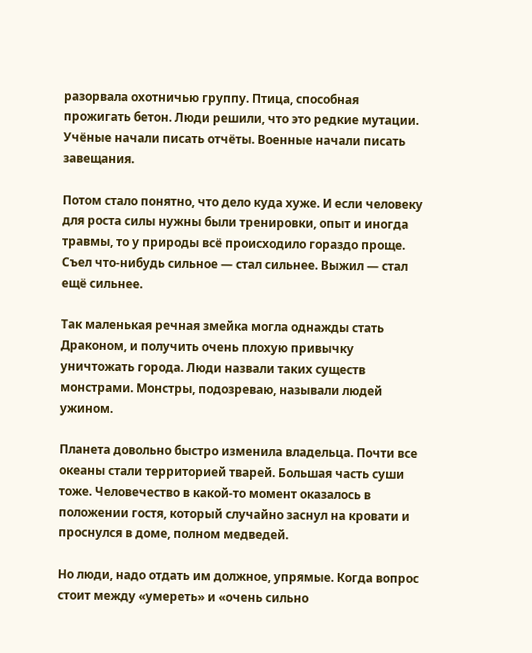разорвала охотничью группу. Птица, способная прожигать бетон. Люди решили, что это редкие мутации. Учёные начали писать отчёты. Военные начали писать завещания.

Потом стало понятно, что дело куда хуже. И если человеку для роста силы нужны были тренировки, опыт и иногда травмы, то у природы всё происходило гораздо проще. Съел что-нибудь сильное — стал сильнее. Выжил — стал ещё сильнее.

Так маленькая речная змейка могла однажды стать Драконом, и получить очень плохую привычку уничтожать города. Люди назвали таких существ монстрами. Монстры, подозреваю, называли людей ужином.

Планета довольно быстро изменила владельца. Почти все океаны стали территорией тварей. Большая часть суши тоже. Человечество в какой-то момент оказалось в положении гостя, который случайно заснул на кровати и проснулся в доме, полном медведей.

Но люди, надо отдать им должное, упрямые. Когда вопрос стоит между «умереть» и «очень сильно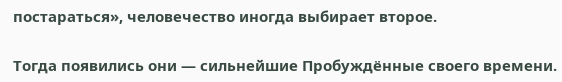постараться», человечество иногда выбирает второе.

Тогда появились они — сильнейшие Пробуждённые своего времени.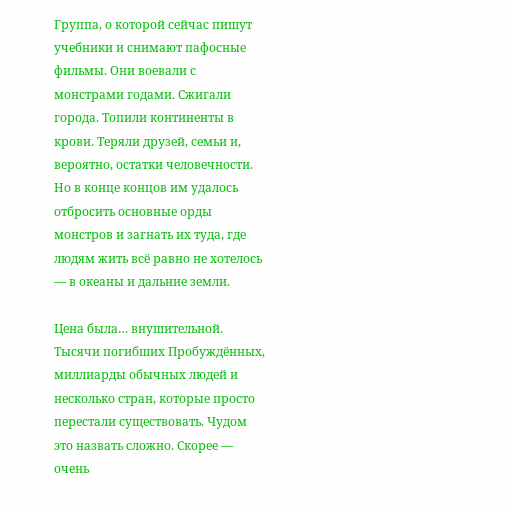Группа, о которой сейчас пишут учебники и снимают пафосные фильмы. Они воевали с монстрами годами. Сжигали города. Топили континенты в крови. Теряли друзей, семьи и, вероятно, остатки человечности. Но в конце концов им удалось отбросить основные орды монстров и загнать их туда, где людям жить всё равно не хотелось — в океаны и дальние земли.

Цена была… внушительной. Тысячи погибших Пробуждённых, миллиарды обычных людей и несколько стран, которые просто перестали существовать. Чудом это назвать сложно. Скорее — очень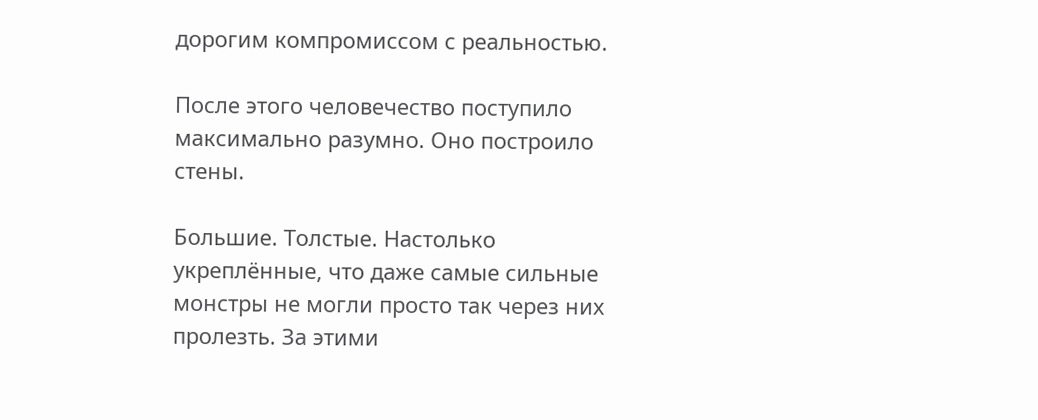дорогим компромиссом с реальностью.

После этого человечество поступило максимально разумно. Оно построило стены.

Большие. Толстые. Настолько укреплённые, что даже самые сильные монстры не могли просто так через них пролезть. За этими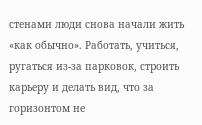стенами люди снова начали жить «как обычно». Работать, учиться, ругаться из-за парковок, строить карьеру и делать вид, что за горизонтом не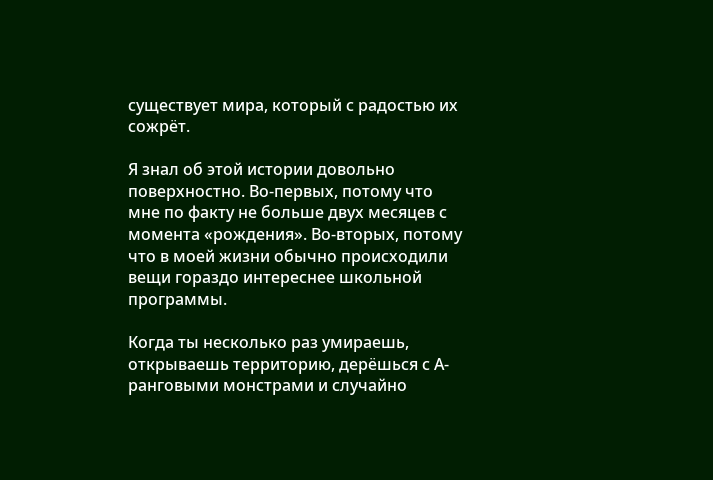существует мира, который с радостью их сожрёт.

Я знал об этой истории довольно поверхностно. Во-первых, потому что мне по факту не больше двух месяцев с момента «рождения». Во-вторых, потому что в моей жизни обычно происходили вещи гораздо интереснее школьной программы.

Когда ты несколько раз умираешь, открываешь территорию, дерёшься с А-ранговыми монстрами и случайно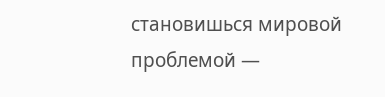становишься мировой проблемой —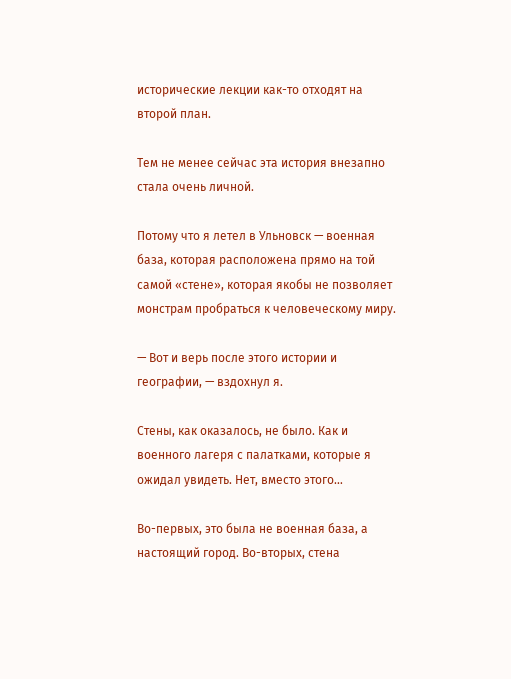исторические лекции как-то отходят на второй план.

Тем не менее сейчас эта история внезапно стала очень личной.

Потому что я летел в Ульновск — военная база, которая расположена прямо на той самой «стене», которая якобы не позволяет монстрам пробраться к человеческому миру.

— Вот и верь после этого истории и географии, — вздохнул я.

Стены, как оказалось, не было. Как и военного лагеря с палатками, которые я ожидал увидеть. Нет, вместо этого…

Во-первых, это была не военная база, а настоящий город. Во-вторых, стена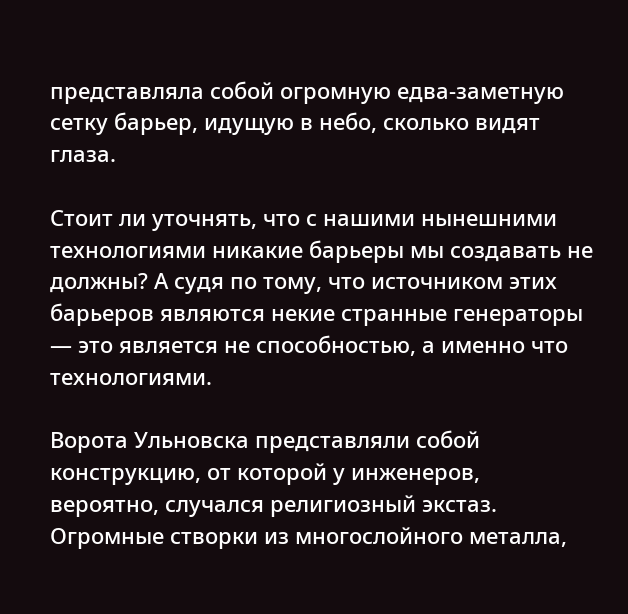представляла собой огромную едва-заметную сетку барьер, идущую в небо, сколько видят глаза.

Стоит ли уточнять, что с нашими нынешними технологиями никакие барьеры мы создавать не должны? А судя по тому, что источником этих барьеров являются некие странные генераторы — это является не способностью, а именно что технологиями.

Ворота Ульновска представляли собой конструкцию, от которой у инженеров, вероятно, случался религиозный экстаз. Огромные створки из многослойного металла,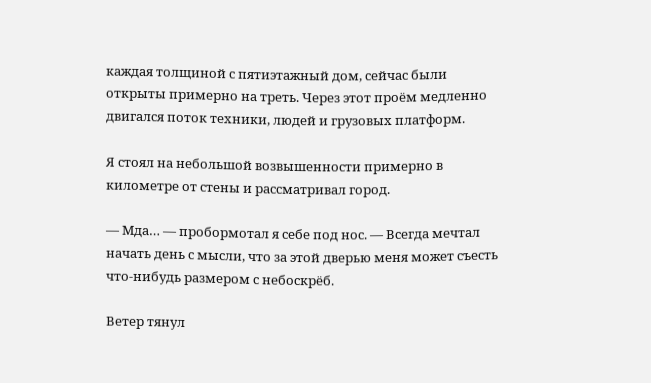каждая толщиной с пятиэтажный дом, сейчас были открыты примерно на треть. Через этот проём медленно двигался поток техники, людей и грузовых платформ.

Я стоял на небольшой возвышенности примерно в километре от стены и рассматривал город.

— Мда… — пробормотал я себе под нос. — Всегда мечтал начать день с мысли, что за этой дверью меня может съесть что-нибудь размером с небоскрёб.

Ветер тянул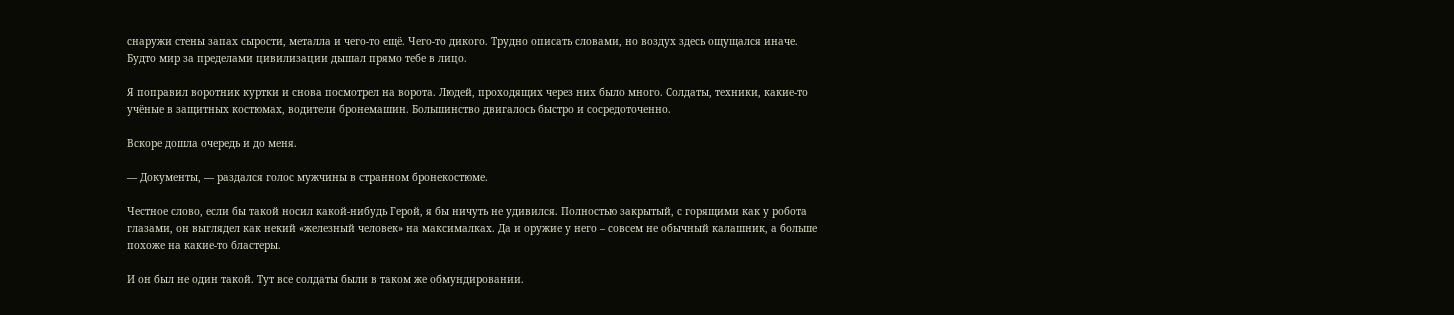снаружи стены запах сырости, металла и чего-то ещё. Чего-то дикого. Трудно описать словами, но воздух здесь ощущался иначе. Будто мир за пределами цивилизации дышал прямо тебе в лицо.

Я поправил воротник куртки и снова посмотрел на ворота. Людей, проходящих через них было много. Солдаты, техники, какие-то учёные в защитных костюмах, водители бронемашин. Большинство двигалось быстро и сосредоточенно.

Вскоре дошла очередь и до меня.

— Документы, — раздался голос мужчины в странном бронекостюме.

Честное слово, если бы такой носил какой-нибудь Герой, я бы ничуть не удивился. Полностью закрытый, с горящими как у робота глазами, он выглядел как некий «железный человек» на максималках. Да и оружие у него – совсем не обычный калашник, а больше похоже на какие-то бластеры.

И он был не один такой. Тут все солдаты были в таком же обмундировании.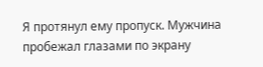Я протянул ему пропуск. Мужчина пробежал глазами по экрану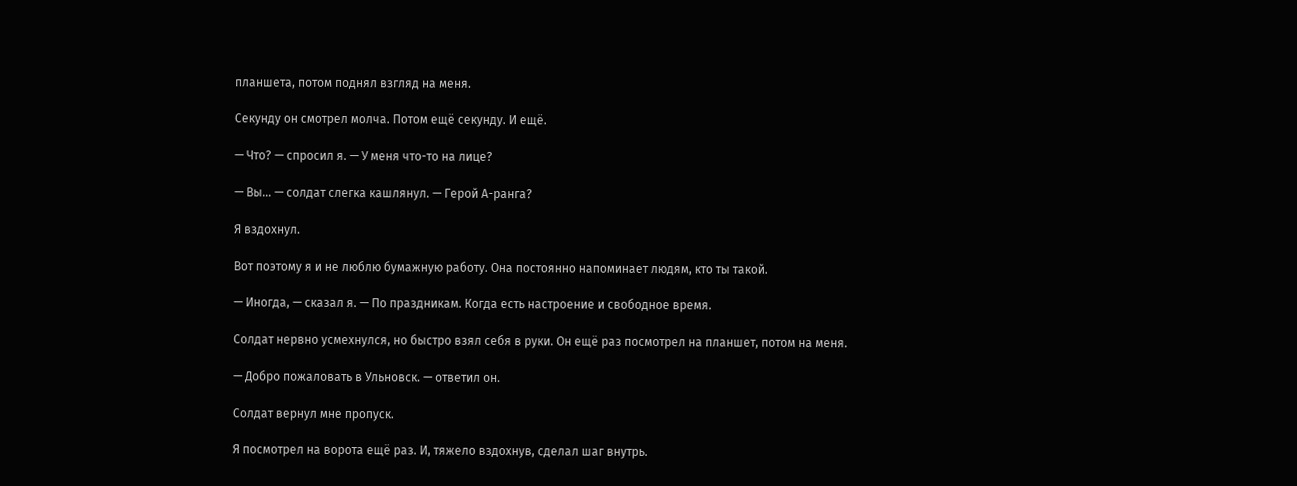планшета, потом поднял взгляд на меня.

Секунду он смотрел молча. Потом ещё секунду. И ещё.

— Что? — спросил я. — У меня что-то на лице?

— Вы… — солдат слегка кашлянул. — Герой А-ранга?

Я вздохнул.

Вот поэтому я и не люблю бумажную работу. Она постоянно напоминает людям, кто ты такой.

— Иногда, — сказал я. — По праздникам. Когда есть настроение и свободное время.

Солдат нервно усмехнулся, но быстро взял себя в руки. Он ещё раз посмотрел на планшет, потом на меня.

— Добро пожаловать в Ульновск. — ответил он.

Солдат вернул мне пропуск.

Я посмотрел на ворота ещё раз. И, тяжело вздохнув, сделал шаг внутрь.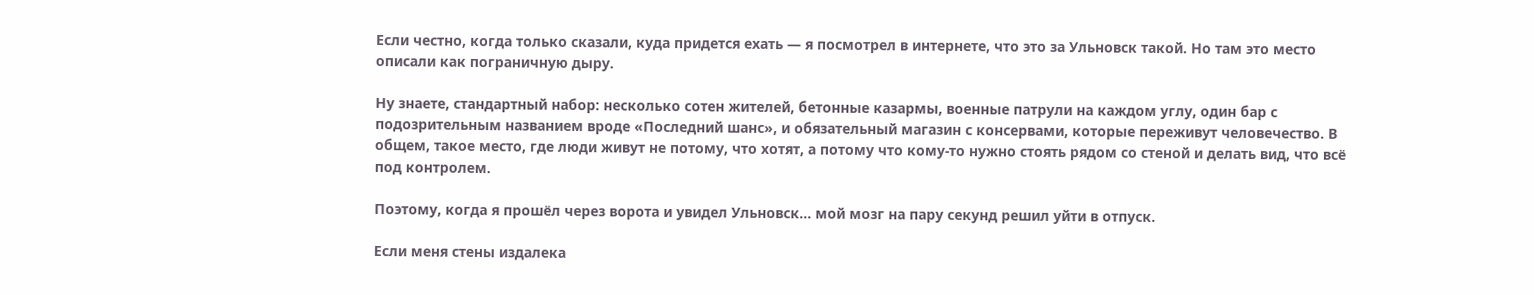Если честно, когда только сказали, куда придется ехать — я посмотрел в интернете, что это за Ульновск такой. Но там это место описали как пограничную дыру.

Ну знаете, стандартный набор: несколько сотен жителей, бетонные казармы, военные патрули на каждом углу, один бар с подозрительным названием вроде «Последний шанс», и обязательный магазин с консервами, которые переживут человечество. В общем, такое место, где люди живут не потому, что хотят, а потому что кому-то нужно стоять рядом со стеной и делать вид, что всё под контролем.

Поэтому, когда я прошёл через ворота и увидел Ульновск… мой мозг на пару секунд решил уйти в отпуск.

Если меня стены издалека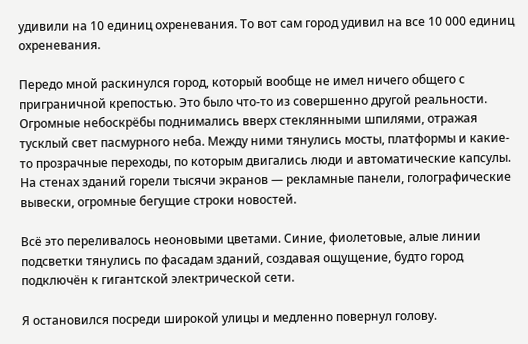удивили на 10 единиц охреневания. То вот сам город удивил на все 10 000 единиц охреневания.

Передо мной раскинулся город, который вообще не имел ничего общего с приграничной крепостью. Это было что-то из совершенно другой реальности. Огромные небоскрёбы поднимались вверх стеклянными шпилями, отражая тусклый свет пасмурного неба. Между ними тянулись мосты, платформы и какие-то прозрачные переходы, по которым двигались люди и автоматические капсулы. На стенах зданий горели тысячи экранов — рекламные панели, голографические вывески, огромные бегущие строки новостей.

Всё это переливалось неоновыми цветами. Синие, фиолетовые, алые линии подсветки тянулись по фасадам зданий, создавая ощущение, будто город подключён к гигантской электрической сети.

Я остановился посреди широкой улицы и медленно повернул голову.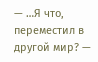— …Я что, переместил в другой мир? —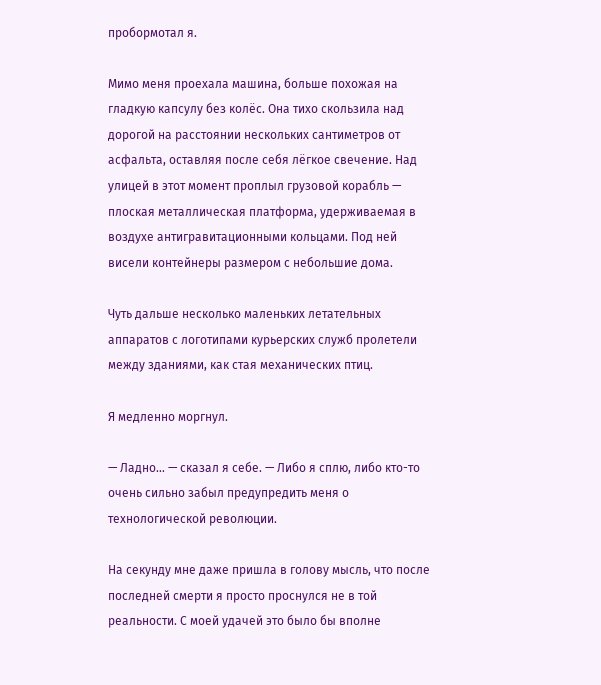пробормотал я.

Мимо меня проехала машина, больше похожая на гладкую капсулу без колёс. Она тихо скользила над дорогой на расстоянии нескольких сантиметров от асфальта, оставляя после себя лёгкое свечение. Над улицей в этот момент проплыл грузовой корабль — плоская металлическая платформа, удерживаемая в воздухе антигравитационными кольцами. Под ней висели контейнеры размером с небольшие дома.

Чуть дальше несколько маленьких летательных аппаратов с логотипами курьерских служб пролетели между зданиями, как стая механических птиц.

Я медленно моргнул.

— Ладно… — сказал я себе. — Либо я сплю, либо кто-то очень сильно забыл предупредить меня о технологической революции.

На секунду мне даже пришла в голову мысль, что после последней смерти я просто проснулся не в той реальности. С моей удачей это было бы вполне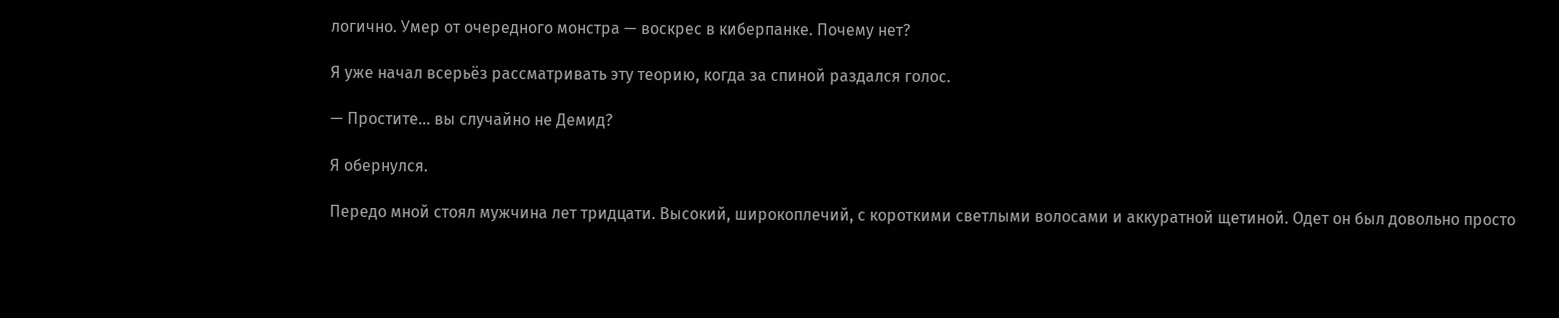логично. Умер от очередного монстра — воскрес в киберпанке. Почему нет?

Я уже начал всерьёз рассматривать эту теорию, когда за спиной раздался голос.

— Простите… вы случайно не Демид?

Я обернулся.

Передо мной стоял мужчина лет тридцати. Высокий, широкоплечий, с короткими светлыми волосами и аккуратной щетиной. Одет он был довольно просто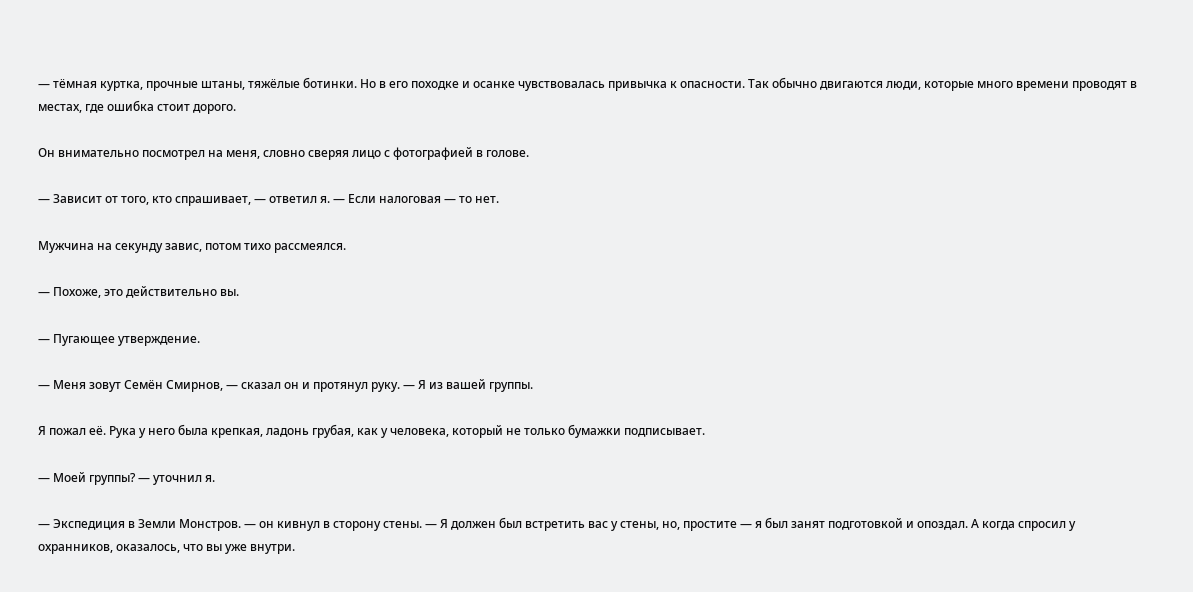— тёмная куртка, прочные штаны, тяжёлые ботинки. Но в его походке и осанке чувствовалась привычка к опасности. Так обычно двигаются люди, которые много времени проводят в местах, где ошибка стоит дорого.

Он внимательно посмотрел на меня, словно сверяя лицо с фотографией в голове.

— Зависит от того, кто спрашивает, — ответил я. — Если налоговая — то нет.

Мужчина на секунду завис, потом тихо рассмеялся.

— Похоже, это действительно вы.

— Пугающее утверждение.

— Меня зовут Семён Смирнов, — сказал он и протянул руку. — Я из вашей группы.

Я пожал её. Рука у него была крепкая, ладонь грубая, как у человека, который не только бумажки подписывает.

— Моей группы? — уточнил я.

— Экспедиция в Земли Монстров. — он кивнул в сторону стены. — Я должен был встретить вас у стены, но, простите — я был занят подготовкой и опоздал. А когда спросил у охранников, оказалось, что вы уже внутри.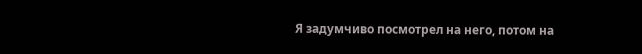Я задумчиво посмотрел на него, потом на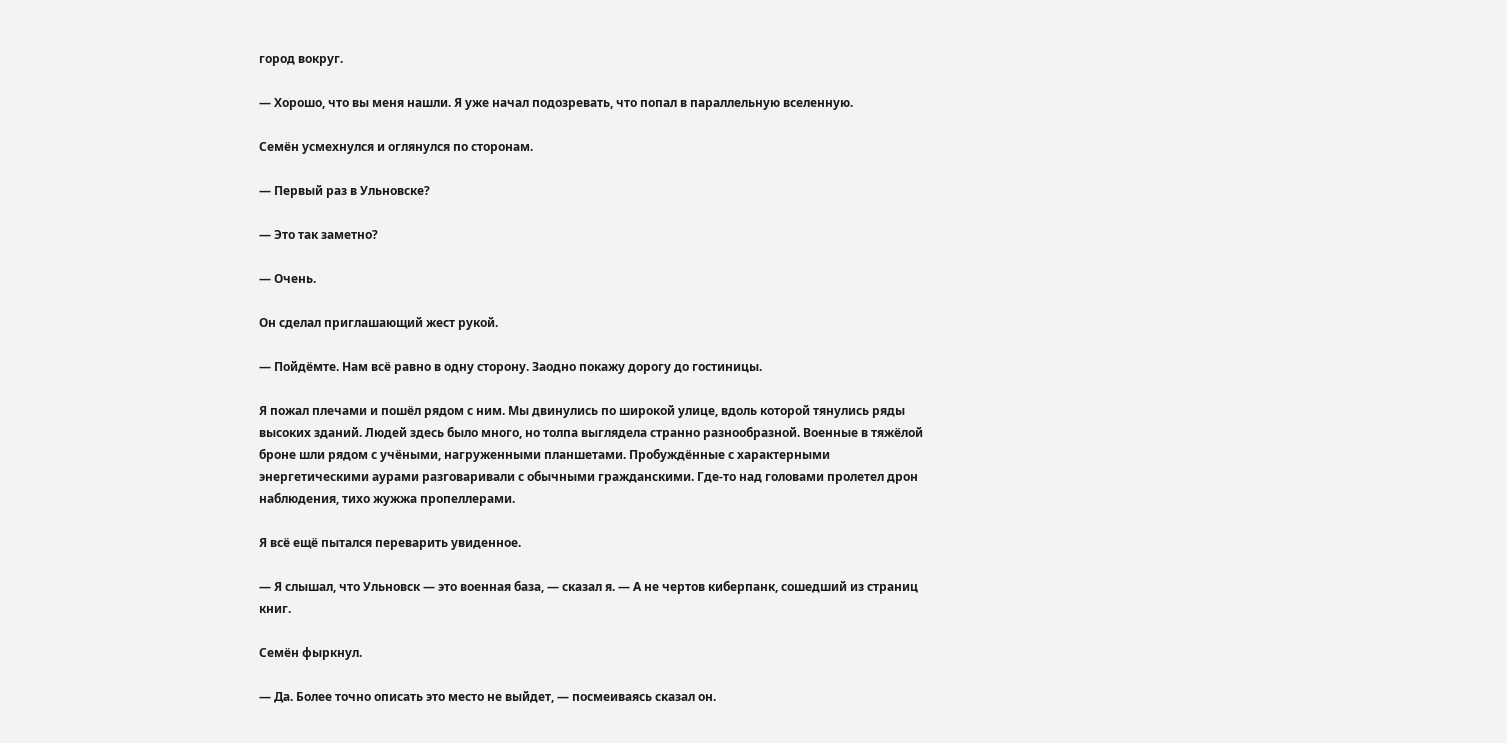город вокруг.

— Хорошо, что вы меня нашли. Я уже начал подозревать, что попал в параллельную вселенную.

Семён усмехнулся и оглянулся по сторонам.

— Первый раз в Ульновске?

— Это так заметно?

— Очень.

Он сделал приглашающий жест рукой.

— Пойдёмте. Нам всё равно в одну сторону. Заодно покажу дорогу до гостиницы.

Я пожал плечами и пошёл рядом с ним. Мы двинулись по широкой улице, вдоль которой тянулись ряды высоких зданий. Людей здесь было много, но толпа выглядела странно разнообразной. Военные в тяжёлой броне шли рядом с учёными, нагруженными планшетами. Пробуждённые с характерными энергетическими аурами разговаривали с обычными гражданскими. Где-то над головами пролетел дрон наблюдения, тихо жужжа пропеллерами.

Я всё ещё пытался переварить увиденное.

— Я слышал, что Ульновск — это военная база, — сказал я. — А не чертов киберпанк, сошедший из страниц книг.

Семён фыркнул.

— Да. Более точно описать это место не выйдет, — посмеиваясь сказал он.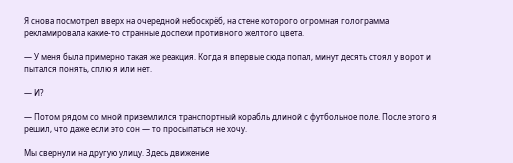Я снова посмотрел вверх на очередной небоскрёб, на стене которого огромная голограмма рекламировала какие-то странные доспехи противного желтого цвета.

— У меня была примерно такая же реакция. Когда я впервые сюда попал, минут десять стоял у ворот и пытался понять, сплю я или нет.

— И?

— Потом рядом со мной приземлился транспортный корабль длиной с футбольное поле. После этого я решил, что даже если это сон — то просыпаться не хочу.

Мы свернули на другую улицу. Здесь движение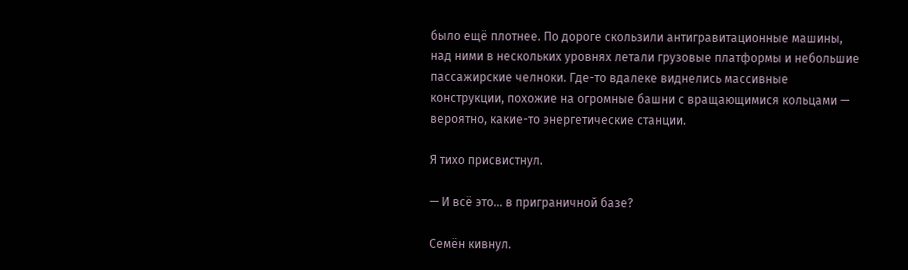было ещё плотнее. По дороге скользили антигравитационные машины, над ними в нескольких уровнях летали грузовые платформы и небольшие пассажирские челноки. Где-то вдалеке виднелись массивные конструкции, похожие на огромные башни с вращающимися кольцами — вероятно, какие-то энергетические станции.

Я тихо присвистнул.

— И всё это… в приграничной базе?

Семён кивнул.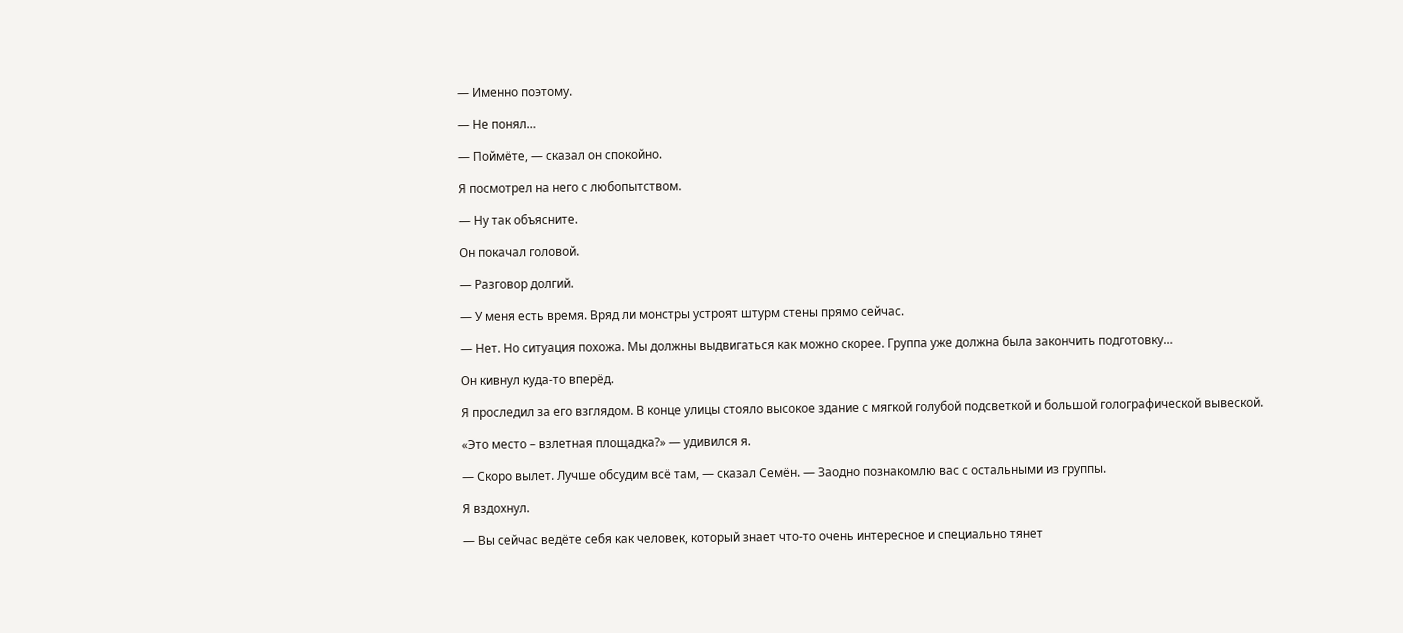— Именно поэтому.

— Не понял…

— Поймёте, — сказал он спокойно.

Я посмотрел на него с любопытством.

— Ну так объясните.

Он покачал головой.

— Разговор долгий.

— У меня есть время. Вряд ли монстры устроят штурм стены прямо сейчас.

— Нет. Но ситуация похожа. Мы должны выдвигаться как можно скорее. Группа уже должна была закончить подготовку…

Он кивнул куда-то вперёд.

Я проследил за его взглядом. В конце улицы стояло высокое здание с мягкой голубой подсветкой и большой голографической вывеской.

«Это место – взлетная площадка?» — удивился я.

— Скоро вылет. Лучше обсудим всё там, — сказал Семён. — Заодно познакомлю вас с остальными из группы.

Я вздохнул.

— Вы сейчас ведёте себя как человек, который знает что-то очень интересное и специально тянет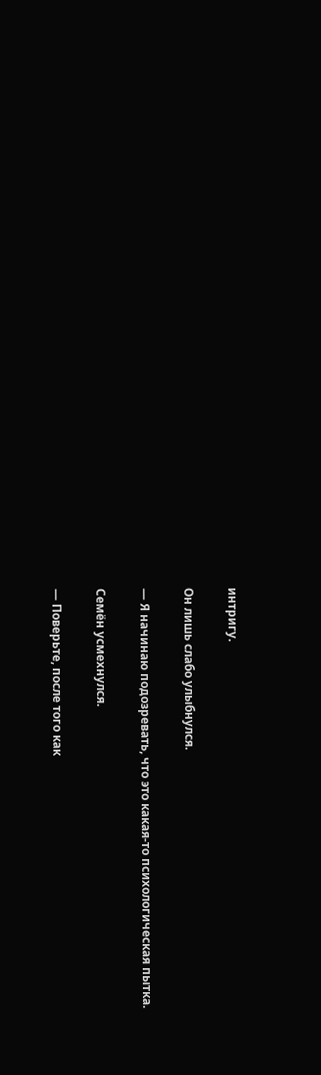интригу.

Он лишь слабо улыбнулся.

— Я начинаю подозревать, что это какая-то психологическая пытка.

Семён усмехнулся.

— Поверьте, после того как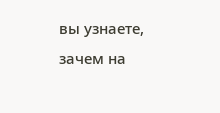вы узнаете, зачем на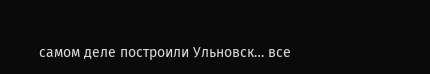самом деле построили Ульновск… все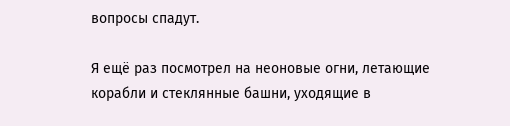вопросы спадут.

Я ещё раз посмотрел на неоновые огни, летающие корабли и стеклянные башни, уходящие в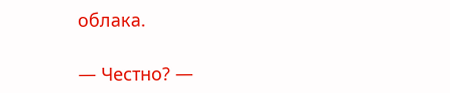облака.

— Честно? —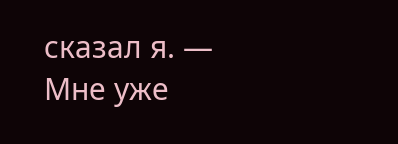сказал я. — Мне уже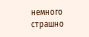немного страшно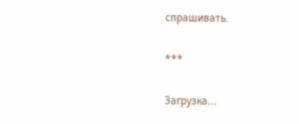спрашивать.

***

Загрузка...